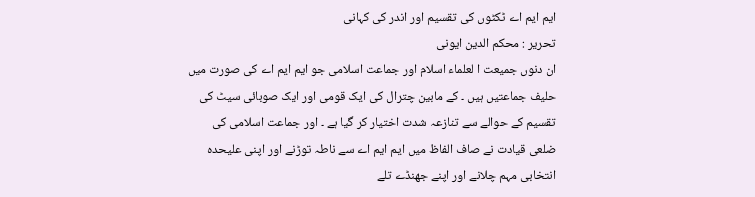ایم ایم اے ٹکٹوں کی تقسیم اور اندر کی کہانی
تحریر : محکم الدین ایونی
ان دنوں جمیعت ا لعلماء اسلام اور جماعت اسلامی جو ایم ایم اے کی صورت میں حلیف جماعتیں ہیں ۔ کے مابین چترال کی ایک قومی اور ایک صوبائی سیٹ کی تقسیم کے حوالے سے تنازعہ شدت اختیار کر گیا ہے ۔ اور جماعت اسلامی کی ضلعی قیادت نے صاف الفاظ میں ایم ایم اے سے ناطہ توڑنے اور اپنی علیحدہ انتخابی مہم چلانے اور اپنے جھنڈے تلے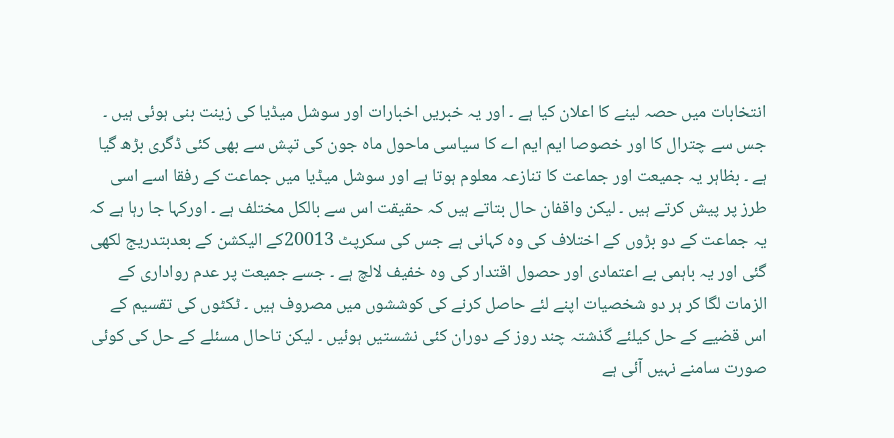انتخابات میں حصہ لینے کا اعلان کیا ہے ۔ اور یہ خبریں اخبارات اور سوشل میڈیا کی زینت بنی ہوئی ہیں ۔ جس سے چترال کا اور خصوصا ایم ایم اے کا سیاسی ماحول ماہ جون کی تپش سے بھی کئی ڈگری بڑھ گیا ہے ۔ بظاہر یہ جمیعت اور جماعت کا تنازعہ معلوم ہوتا ہے اور سوشل میڈیا میں جماعت کے رفقا اسے اسی طرز پر پیش کرتے ہیں ۔ لیکن واقفان حال بتاتے ہیں کہ حقیقت اس سے بالکل مختلف ہے ۔ اورکہا جا رہا ہے کہ یہ جماعت کے دو بڑوں کے اختلاف کی وہ کہانی ہے جس کی سکرپٹ 20013کے الیکشن کے بعدبتدریج لکھی گئی اور یہ باہمی بے اعتمادی اور حصول اقتدار کی وہ خفیف لالچ ہے ۔ جسے جمیعت پر عدم رواداری کے الزمات لگا کر ہر دو شخصیات اپنے لئے حاصل کرنے کی کوششوں میں مصروف ہیں ۔ ٹکٹوں کی تقسیم کے اس قضیے کے حل کیلئے گذشتہ چند روز کے دوران کئی نشستیں ہوئیں ۔ لیکن تاحال مسئلے کے حل کی کوئی صورت سامنے نہیں آئی ہے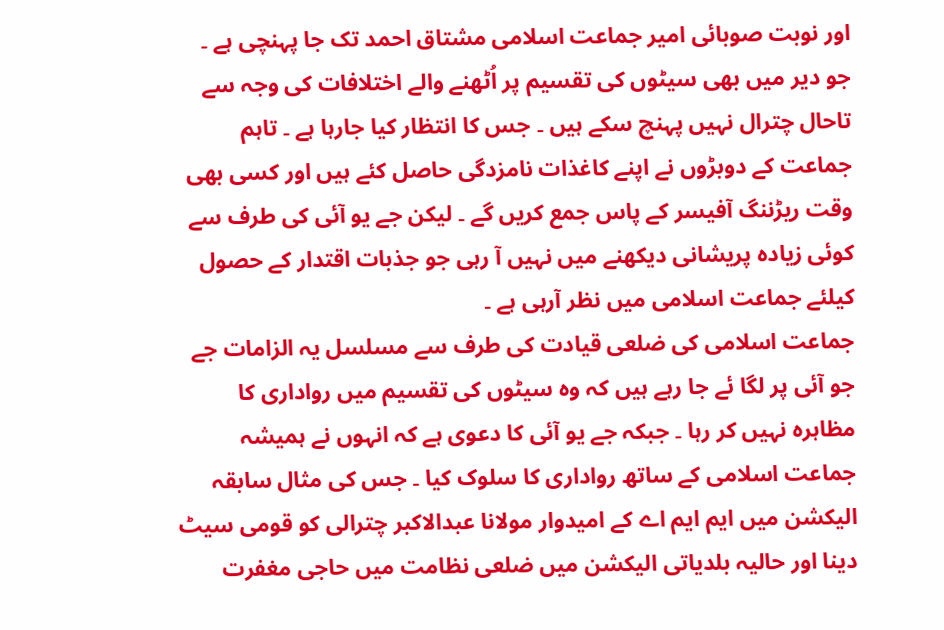اور نوبت صوبائی امیر جماعت اسلامی مشتاق احمد تک جا پہنچی ہے ۔ جو دیر میں بھی سیٹوں کی تقسیم پر اُٹھنے والے اختلافات کی وجہ سے تاحال چترال نہیں پہنچ سکے ہیں ۔ جس کا انتظار کیا جارہا ہے ۔ تاہم جماعت کے دوبڑوں نے اپنے کاغذات نامزدگی حاصل کئے ہیں اور کسی بھی وقت ریڑننگ آفیسر کے پاس جمع کریں گے ۔ لیکن جے یو آئی کی طرف سے کوئی زیادہ پریشانی دیکھنے میں نہیں آ رہی جو جذبات اقتدار کے حصول کیلئے جماعت اسلامی میں نظر آرہی ہے ۔
جماعت اسلامی کی ضلعی قیادت کی طرف سے مسلسل یہ الزامات جے جو آئی پر لگا ئے جا رہے ہیں کہ وہ سیٹوں کی تقسیم میں رواداری کا مظاہرہ نہیں کر رہا ۔ جبکہ جے یو آئی کا دعوی ہے کہ انہوں نے ہمیشہ جماعت اسلامی کے ساتھ رواداری کا سلوک کیا ۔ جس کی مثال سابقہ الیکشن میں ایم ایم اے کے امیدوار مولانا عبدالاکبر چترالی کو قومی سیٹ دینا اور حالیہ بلدیاتی الیکشن میں ضلعی نظامت میں حاجی مغفرت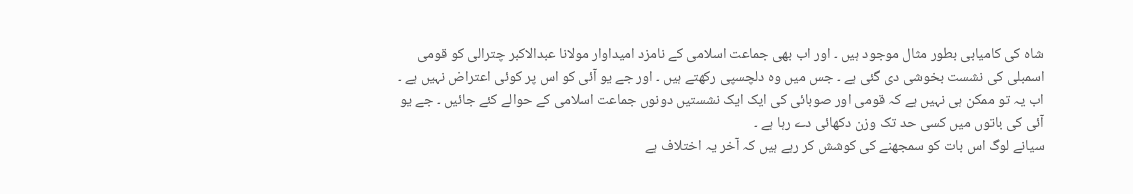شاہ کی کامیابی بطور مثال موجود ہیں ۔ اور اب بھی جماعت اسلامی کے نامزد امیداوار مولانا عبدالاکبر چترالی کو قومی اسمبلی کی نشست بخوشی دی گئی ہے ۔ جس میں وہ دلچسپی رکھتے ہیں ۔ اور جے یو آئی کو اس پر کوئی اعتراض نہیں ہے ۔ اب یہ تو ممکن ہی نہیں ہے کہ قومی اور صوبائی کی ایک ایک نشستیں دونوں جماعت اسلامی کے حوالے کئے جائیں ۔ جے یو آئی کی باتوں میں کسی حد تک وزن دکھائی دے رہا ہے ۔
سیانے لوگ اس بات کو سمجھنے کی کوشش کر رہے ہیں کہ آخر یہ اختلاف ہے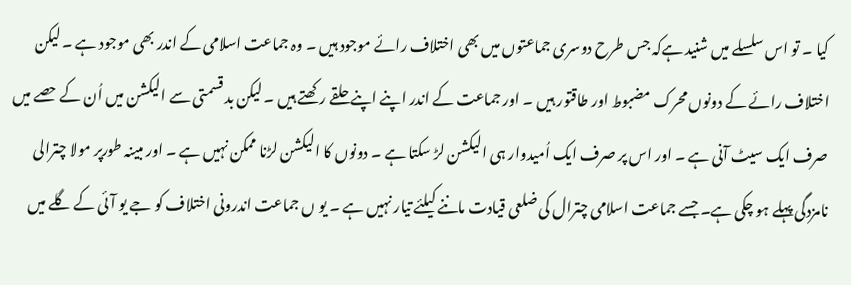کیا ۔ تو اس سلسلے میں شنید ہےکہ جس طرح دوسری جماعتوں میں بھی اختلاف رائے موجود ہیں ۔ وہ جماعت اسلامی کے اندر بھی موجود ہے ۔ لیکن اختلاف رائے کے دونوں محرک مضبوط اور طاقتور ہیں ۔ اور جماعت کے اندر اپنے اپنے حلقے رکھتے ہیں ۔ لیکن بد قسمتی سے الیکشن میں اُن کے حصے میں صرف ایک سیٹ آنی ہے ۔ اور اس پر صرف ایک اُمیدوار ہی الیکشن لڑ سکتا ہے ۔ دونوں کا الیکشن لڑنا ممکن نہیں ہے ۔ اور مبینہ طورپر مولا چترالی نامزدگی پہلے ہو چکی ہے۔ جسے جماعت اسلامی چترال کی ضلعی قیادت ماننے کیلئے تیار نہیں ہے ۔ یو ں جماعت اندرونی اختلاف کو جے یو آئی کے گلے میں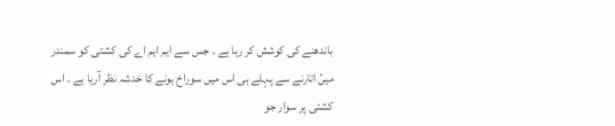باندھنے کی کوشش کر رہا ہے ۔ جس سے ایم ایم اے کی کشتی کو سمندر میںُ اتارنے سے پہلے ہی اس میں سوراخ ہونے کا خدشہ نظر آرہا ہے ۔ اس کشتی پر سوار جو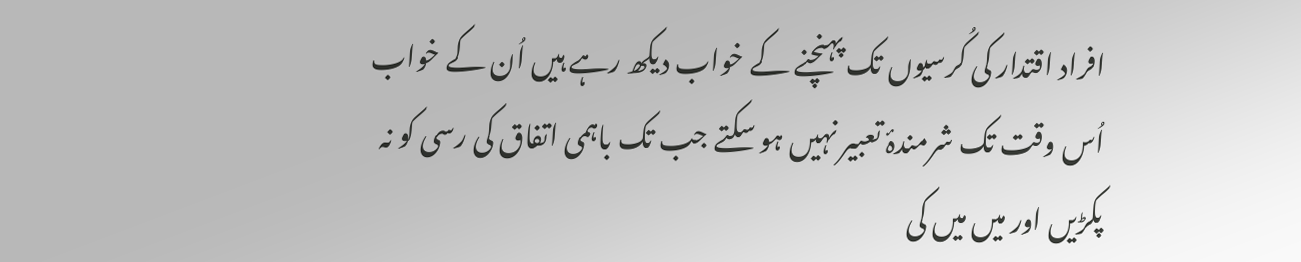افراد اقتدار کی کُرسیوں تک پہنچنے کے خواب دیکھ رہے ہیں اُن کے خواب اُس وقت تک شرمندۂ تعبیر نہیں ہو سکتے جب تک باہمی اتفاق کی رسی کو نہ پکڑیں اور میں میں کی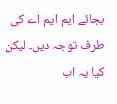بجائے ایم ایم اے کی طرف توجہ دیں۔ لیکن کیا یہ اب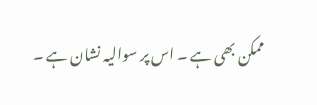ممکن بھی ہے ۔ اس پر سوالیہ نشان ہے ۔